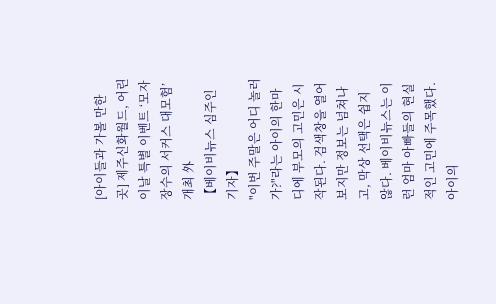[아이들과 가볼 만한 곳] 제주신화월드, 어린이날 특별 이벤트 ‘모자 장수의 서커스 대모험’ 개최 外
【베이비뉴스 심주인 기자】
"이번 주말은 어디 놀러 가?"라는 아이의 한마디에 부모의 고민은 시작된다. 검색창을 열어보지만 정보는 넘쳐나고, 막상 선택은 쉽지 않다. 베이비뉴스는 이런 엄마 아빠들의 현실적인 고민에 주목했다. 아이의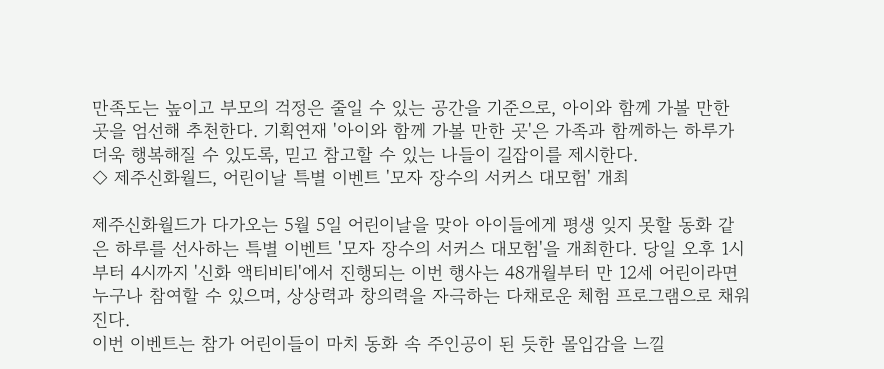만족도는 높이고 부모의 걱정은 줄일 수 있는 공간을 기준으로, 아이와 함께 가볼 만한 곳을 엄선해 추천한다. 기획연재 '아이와 함께 가볼 만한 곳'은 가족과 함께하는 하루가 더욱 행복해질 수 있도록, 믿고 참고할 수 있는 나들이 길잡이를 제시한다.
◇ 제주신화월드, 어린이날 특별 이벤트 '모자 장수의 서커스 대모험' 개최

제주신화월드가 다가오는 5월 5일 어린이날을 맞아 아이들에게 평생 잊지 못할 동화 같은 하루를 선사하는 특별 이벤트 '모자 장수의 서커스 대모험'을 개최한다. 당일 오후 1시부터 4시까지 '신화 액티비티'에서 진행되는 이번 행사는 48개월부터 만 12세 어린이라면 누구나 참여할 수 있으며, 상상력과 창의력을 자극하는 다채로운 체험 프로그램으로 채워진다.
이번 이벤트는 참가 어린이들이 마치 동화 속 주인공이 된 듯한 몰입감을 느낄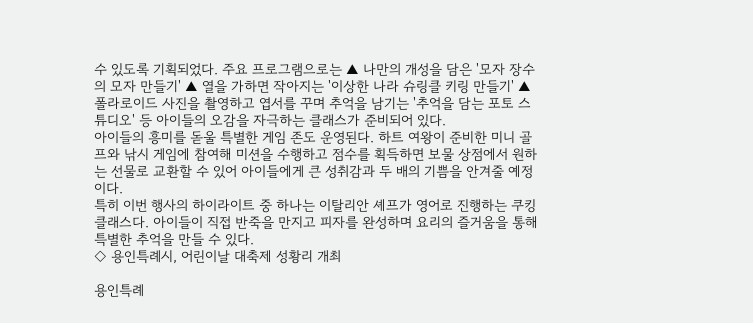수 있도록 기획되었다. 주요 프로그램으로는 ▲ 나만의 개성을 담은 '모자 장수의 모자 만들기' ▲ 열을 가하면 작아지는 '이상한 나라 슈링클 키링 만들기' ▲ 폴라로이드 사진을 촬영하고 엽서를 꾸며 추억을 남기는 '추억을 담는 포토 스튜디오' 등 아이들의 오감을 자극하는 클래스가 준비되어 있다.
아이들의 흥미를 돋울 특별한 게임 존도 운영된다. 하트 여왕이 준비한 미니 골프와 낚시 게임에 참여해 미션을 수행하고 점수를 획득하면 보물 상점에서 원하는 선물로 교환할 수 있어 아이들에게 큰 성취감과 두 배의 기쁨을 안겨줄 예정이다.
특히 이번 행사의 하이라이트 중 하나는 이탈리안 셰프가 영어로 진행하는 쿠킹 클래스다. 아이들이 직접 반죽을 만지고 피자를 완성하며 요리의 즐거움을 통해 특별한 추억을 만들 수 있다.
◇ 용인특례시, 어린이날 대축제 성황리 개최

용인특례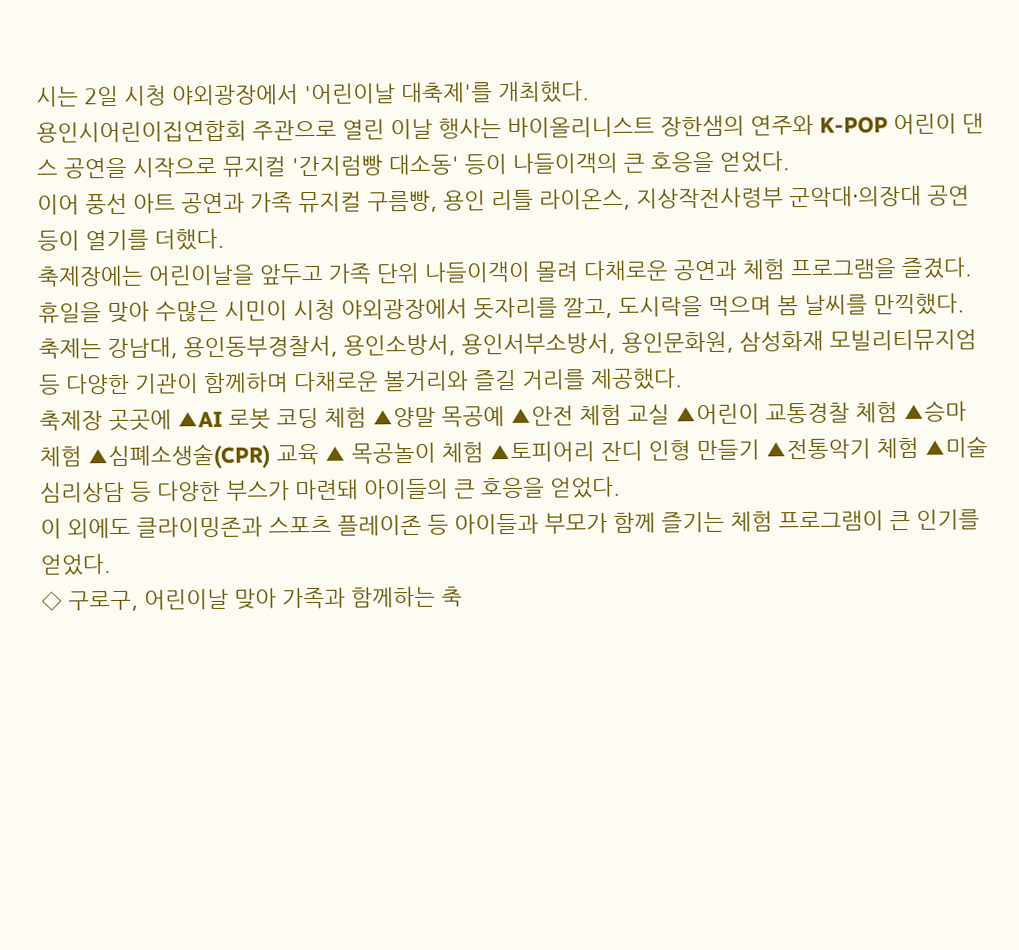시는 2일 시청 야외광장에서 '어린이날 대축제'를 개최했다.
용인시어린이집연합회 주관으로 열린 이날 행사는 바이올리니스트 장한샘의 연주와 K-POP 어린이 댄스 공연을 시작으로 뮤지컬 '간지럼빵 대소동' 등이 나들이객의 큰 호응을 얻었다.
이어 풍선 아트 공연과 가족 뮤지컬 구름빵, 용인 리틀 라이온스, 지상작전사령부 군악대·의장대 공연 등이 열기를 더했다.
축제장에는 어린이날을 앞두고 가족 단위 나들이객이 몰려 다채로운 공연과 체험 프로그램을 즐겼다.
휴일을 맞아 수많은 시민이 시청 야외광장에서 돗자리를 깔고, 도시락을 먹으며 봄 날씨를 만끽했다.
축제는 강남대, 용인동부경찰서, 용인소방서, 용인서부소방서, 용인문화원, 삼성화재 모빌리티뮤지엄 등 다양한 기관이 함께하며 다채로운 볼거리와 즐길 거리를 제공했다.
축제장 곳곳에 ▲AI 로봇 코딩 체험 ▲양말 목공예 ▲안전 체험 교실 ▲어린이 교통경찰 체험 ▲승마 체험 ▲심폐소생술(CPR) 교육 ▲ 목공놀이 체험 ▲토피어리 잔디 인형 만들기 ▲전통악기 체험 ▲미술심리상담 등 다양한 부스가 마련돼 아이들의 큰 호응을 얻었다.
이 외에도 클라이밍존과 스포츠 플레이존 등 아이들과 부모가 함께 즐기는 체험 프로그램이 큰 인기를 얻었다.
◇ 구로구, 어린이날 맞아 가족과 함께하는 축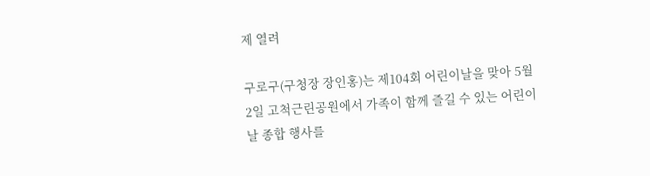제 열려

구로구(구청장 장인홍)는 제104회 어린이날을 맞아 5월 2일 고척근린공원에서 가족이 함께 즐길 수 있는 어린이날 종합 행사를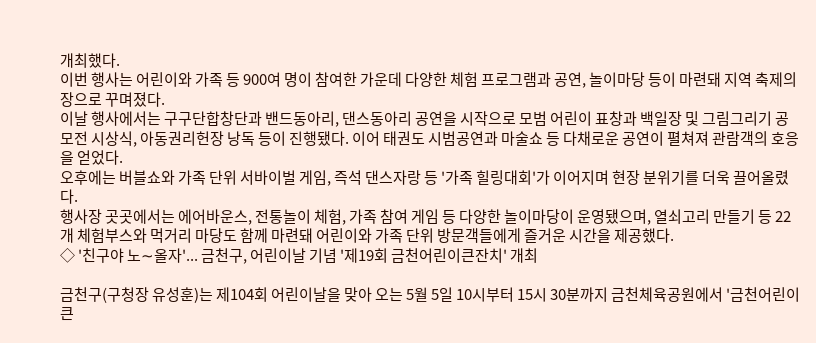개최했다.
이번 행사는 어린이와 가족 등 900여 명이 참여한 가운데 다양한 체험 프로그램과 공연, 놀이마당 등이 마련돼 지역 축제의 장으로 꾸며졌다.
이날 행사에서는 구구단합창단과 밴드동아리, 댄스동아리 공연을 시작으로 모범 어린이 표창과 백일장 및 그림그리기 공모전 시상식, 아동권리헌장 낭독 등이 진행됐다. 이어 태권도 시범공연과 마술쇼 등 다채로운 공연이 펼쳐져 관람객의 호응을 얻었다.
오후에는 버블쇼와 가족 단위 서바이벌 게임, 즉석 댄스자랑 등 '가족 힐링대회'가 이어지며 현장 분위기를 더욱 끌어올렸다.
행사장 곳곳에서는 에어바운스, 전통놀이 체험, 가족 참여 게임 등 다양한 놀이마당이 운영됐으며, 열쇠고리 만들기 등 22개 체험부스와 먹거리 마당도 함께 마련돼 어린이와 가족 단위 방문객들에게 즐거운 시간을 제공했다.
◇ '친구야 노∼올자'... 금천구, 어린이날 기념 '제19회 금천어린이큰잔치' 개최

금천구(구청장 유성훈)는 제104회 어린이날을 맞아 오는 5월 5일 10시부터 15시 30분까지 금천체육공원에서 '금천어린이큰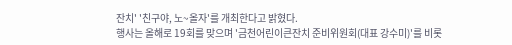잔치' '친구야, 노~올자'를 개최한다고 밝혔다.
행사는 올해로 19회를 맞으며 '금천어린이큰잔치 준비위원회(대표 강수미)'를 비롯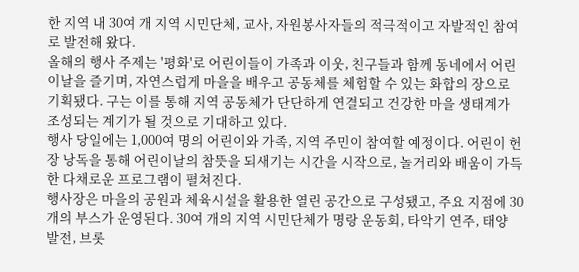한 지역 내 30여 개 지역 시민단체, 교사, 자원봉사자들의 적극적이고 자발적인 참여로 발전해 왔다.
올해의 행사 주제는 '평화'로 어린이들이 가족과 이웃, 친구들과 함께 동네에서 어린이날을 즐기며, 자연스럽게 마을을 배우고 공동체를 체험할 수 있는 화합의 장으로 기획됐다. 구는 이를 통해 지역 공동체가 단단하게 연결되고 건강한 마을 생태계가 조성되는 계기가 될 것으로 기대하고 있다.
행사 당일에는 1,000여 명의 어린이와 가족, 지역 주민이 참여할 예정이다. 어린이 헌장 낭독을 통해 어린이날의 참뜻을 되새기는 시간을 시작으로, 놀거리와 배움이 가득한 다채로운 프로그램이 펼쳐진다.
행사장은 마을의 공원과 체육시설을 활용한 열린 공간으로 구성됐고, 주요 지점에 30개의 부스가 운영된다. 30여 개의 지역 시민단체가 명랑 운동회, 타악기 연주, 태양 발전, 브롯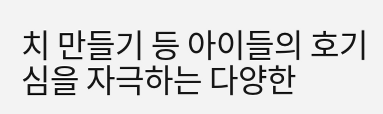치 만들기 등 아이들의 호기심을 자극하는 다양한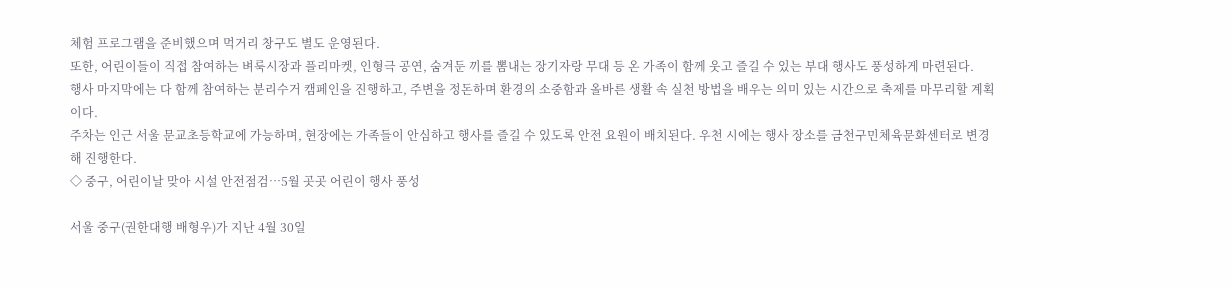체험 프로그램을 준비했으며 먹거리 창구도 별도 운영된다.
또한, 어린이들이 직접 참여하는 벼룩시장과 플리마켓, 인형극 공연, 숨겨둔 끼를 뽐내는 장기자랑 무대 등 온 가족이 함께 웃고 즐길 수 있는 부대 행사도 풍성하게 마련된다.
행사 마지막에는 다 함께 참여하는 분리수거 캠페인을 진행하고, 주변을 정돈하며 환경의 소중함과 올바른 생활 속 실천 방법을 배우는 의미 있는 시간으로 축제를 마무리할 계획이다.
주차는 인근 서울 문교초등학교에 가능하며, 현장에는 가족들이 안심하고 행사를 즐길 수 있도록 안전 요원이 배치된다. 우천 시에는 행사 장소를 금천구민체육문화센터로 변경해 진행한다.
◇ 중구, 어린이날 맞아 시설 안전점검…5월 곳곳 어린이 행사 풍성

서울 중구(권한대행 배형우)가 지난 4월 30일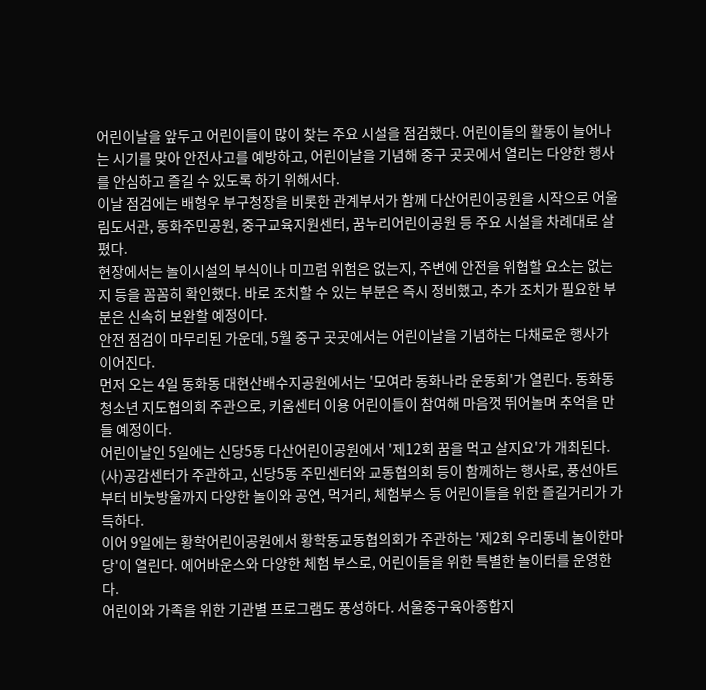어린이날을 앞두고 어린이들이 많이 찾는 주요 시설을 점검했다. 어린이들의 활동이 늘어나는 시기를 맞아 안전사고를 예방하고, 어린이날을 기념해 중구 곳곳에서 열리는 다양한 행사를 안심하고 즐길 수 있도록 하기 위해서다.
이날 점검에는 배형우 부구청장을 비롯한 관계부서가 함께 다산어린이공원을 시작으로 어울림도서관, 동화주민공원, 중구교육지원센터, 꿈누리어린이공원 등 주요 시설을 차례대로 살폈다.
현장에서는 놀이시설의 부식이나 미끄럼 위험은 없는지, 주변에 안전을 위협할 요소는 없는지 등을 꼼꼼히 확인했다. 바로 조치할 수 있는 부분은 즉시 정비했고, 추가 조치가 필요한 부분은 신속히 보완할 예정이다.
안전 점검이 마무리된 가운데, 5월 중구 곳곳에서는 어린이날을 기념하는 다채로운 행사가 이어진다.
먼저 오는 4일 동화동 대현산배수지공원에서는 '모여라 동화나라 운동회'가 열린다. 동화동 청소년 지도협의회 주관으로, 키움센터 이용 어린이들이 참여해 마음껏 뛰어놀며 추억을 만들 예정이다.
어린이날인 5일에는 신당5동 다산어린이공원에서 '제12회 꿈을 먹고 살지요'가 개최된다. (사)공감센터가 주관하고, 신당5동 주민센터와 교동협의회 등이 함께하는 행사로, 풍선아트부터 비눗방울까지 다양한 놀이와 공연, 먹거리, 체험부스 등 어린이들을 위한 즐길거리가 가득하다.
이어 9일에는 황학어린이공원에서 황학동교동협의회가 주관하는 '제2회 우리동네 놀이한마당'이 열린다. 에어바운스와 다양한 체험 부스로, 어린이들을 위한 특별한 놀이터를 운영한다.
어린이와 가족을 위한 기관별 프로그램도 풍성하다. 서울중구육아종합지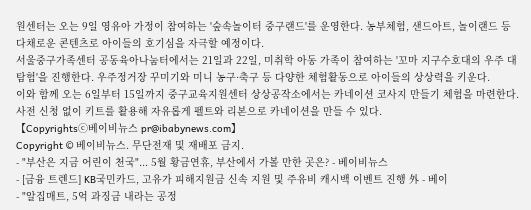원센터는 오는 9일 영유아 가정이 참여하는 '숲속놀이터 중구랜드'를 운영한다. 농부체험, 샌드아트, 놀이랜드 등 다채로운 콘텐츠로 아이들의 호기심을 자극할 예정이다.
서울중구가족센터 공동육아나눔터에서는 21일과 22일, 미취학 아동 가족이 참여하는 '꼬마 지구수호대의 우주 대탐험'을 진행한다. 우주정거장 꾸미기와 미니 농구·축구 등 다양한 체험활동으로 아이들의 상상력을 키운다.
이와 함께 오는 6일부터 15일까지 중구교육지원센터 상상공작소에서는 카네이션 코사지 만들기 체험을 마련한다. 사전 신청 없이 키트를 활용해 자유롭게 펠트와 리본으로 카네이션을 만들 수 있다.
【Copyrightsⓒ베이비뉴스 pr@ibabynews.com】
Copyright © 베이비뉴스. 무단전재 및 재배포 금지.
- "부산은 지금 어린이 천국"... 5월 황금연휴, 부산에서 가볼 만한 곳은? - 베이비뉴스
- [금융 트렌드] KB국민카드, 고유가 피해지원금 신속 지원 및 주유비 캐시백 이벤트 진행 外 - 베이
- "알집매트, 5억 과징금 내라는 공정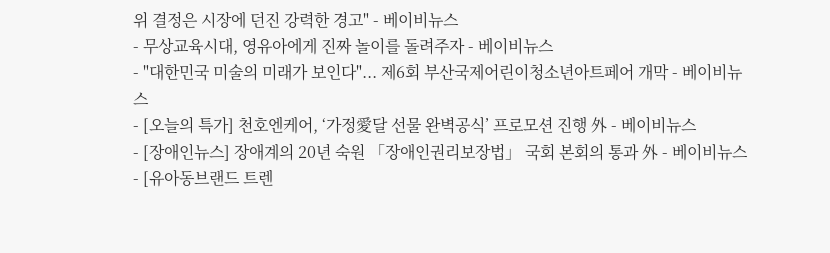위 결정은 시장에 던진 강력한 경고" - 베이비뉴스
- 무상교육시대, 영유아에게 진짜 놀이를 돌려주자 - 베이비뉴스
- "대한민국 미술의 미래가 보인다"... 제6회 부산국제어린이청소년아트페어 개막 - 베이비뉴스
- [오늘의 특가] 천호엔케어, ‘가정愛달 선물 완벽공식’ 프로모션 진행 外 - 베이비뉴스
- [장애인뉴스] 장애계의 20년 숙원 「장애인권리보장법」 국회 본회의 통과 外 - 베이비뉴스
- [유아동브랜드 트렌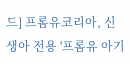드] 프롬유코리아, 신생아 전용 '프롬유 아기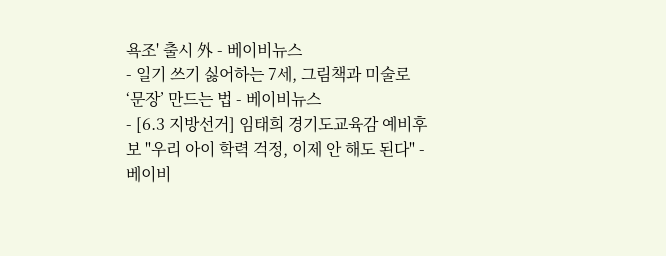욕조' 출시 外 - 베이비뉴스
- 일기 쓰기 싫어하는 7세, 그림책과 미술로 ‘문장’ 만드는 법 - 베이비뉴스
- [6.3 지방선거] 임태희 경기도교육감 예비후보 "우리 아이 학력 걱정, 이제 안 해도 된다" - 베이비